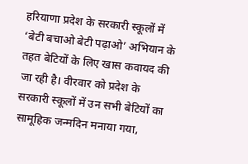हरियाणा प्रदेश के सरकारी स्कूलों में ‘बेटी बचाओ बेटी पढ़ाओ’ अभियान के तहत बेटियों के लिए खास कवायद की जा रही है। वीरवार को प्रदेश के सरकारी स्कूलों में उन सभी बेटियों का सामूहिक जन्मदिन मनाया गया,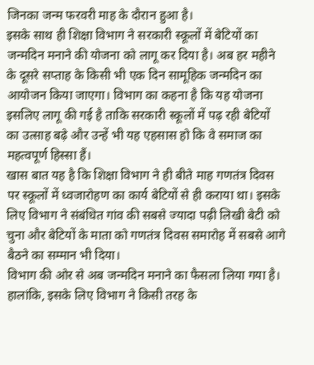जिनका जन्म फरवरी माह के दौरान हुआ है।
इसके साथ ही शिक्षा विभाग ने सरकारी स्कूलों में बेटियों का जन्मदिन मनाने की योजना को लागू कर दिया है। अब हर महीने के दूसरे सप्ताह के किसी भी एक दिन सामूहिक जन्मदिन का आयोजन किया जाएगा। विभाग का कहना है कि यह योजना इसलिए लागू की गई है ताकि सरकारी स्कूलों में पढ़ रही बेटियों का उत्साह बढ़े और उन्हें भी यह एहसास हो कि वे समाज का महत्वपूर्ण हिस्सा हैं।
खास बात यह है कि शिक्षा विभाग ने ही बीते माह गणतंत्र दिवस पर स्कूलों में ध्वजारोहण का कार्य बेटियों से ही कराया था। इसके लिए विभाग ने संबंधित गांव की सबसे ज्यादा पढ़ी लिखी बेटी को चुना और बेटियों के माता को गणतंत्र दिवस समारोह में सबसे आगे बैठने का सम्मान भी दिया।
विभाग की ओर से अब जन्मदिन मनाने का फैसला लिया गया है। हालांकि, इसके लिए विभाग ने किसी तरह के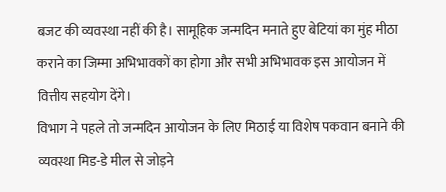बजट की व्यवस्था नहीं की है। सामूहिक जन्मदिन मनाते हुए बेटियां का मुंह मीठा कराने का जिम्मा अभिभावकों का होगा और सभी अभिभावक इस आयोजन में वित्तीय सहयोग देंगे।
विभाग ने पहले तो जन्मदिन आयोजन के लिए मिठाई या विशेष पकवान बनाने की व्यवस्था मिड-डे मील से जोड़ने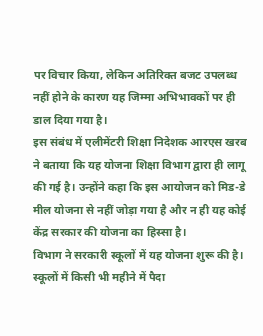पर विचार किया, लेकिन अतिरिक्त बजट उपलब्ध नहीं होने के कारण यह जिम्मा अभिभावकों पर ही डाल दिया गया है।
इस संबंध में एलीमेंटरी शिक्षा निदेशक आरएस खरब ने बताया कि यह योजना शिक्षा विभाग द्वारा ही लागू की गई है। उन्होंने कहा कि इस आयोजन को मिड-डे मील योजना से नहीं जोड़ा गया है और न ही यह कोई केंद्र सरकार की योजना का हिस्सा है।
विभाग ने सरकारी स्कूलों में यह योजना शुरू की है। स्कूलों में किसी भी महीने में पैदा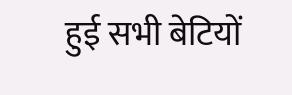हुई सभी बेटियों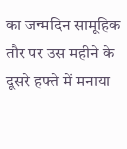का जन्मदिन सामूहिक तौर पर उस महीने के दूसरे हफ्ते में मनाया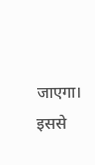जाएगा। इससे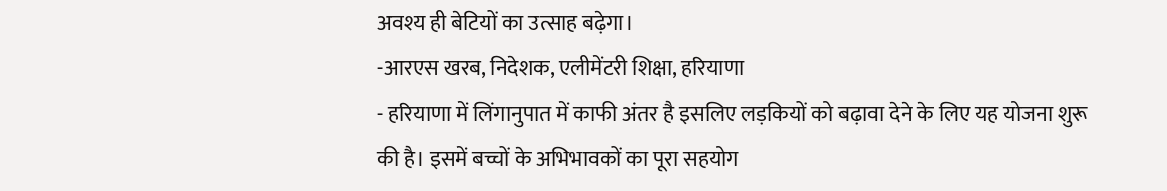अवश्य ही बेटियों का उत्साह बढ़ेगा।
-आरएस खरब, निदेशक, एलीमेंटरी शिक्षा, हरियाणा
- हरियाणा में लिंगानुपात में काफी अंतर है इसलिए लड़कियों को बढ़ावा देने के लिए यह योजना शुरू की है। इसमें बच्चों के अभिभावकों का पूरा सहयोग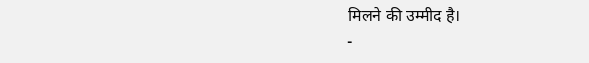मिलने की उम्मीद है।
-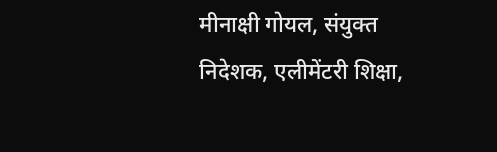मीनाक्षी गोयल, संयुक्त निदेशक, एलीमेंटरी शिक्षा,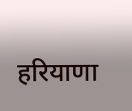हरियाणा